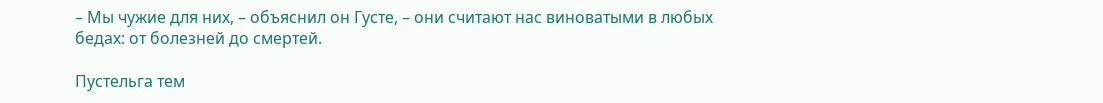– Мы чужие для них, – объяснил он Густе, – они считают нас виноватыми в любых бедах: от болезней до смертей.

Пустельга тем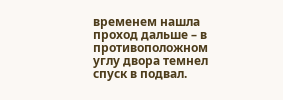временем нашла проход дальше – в противоположном углу двора темнел спуск в подвал.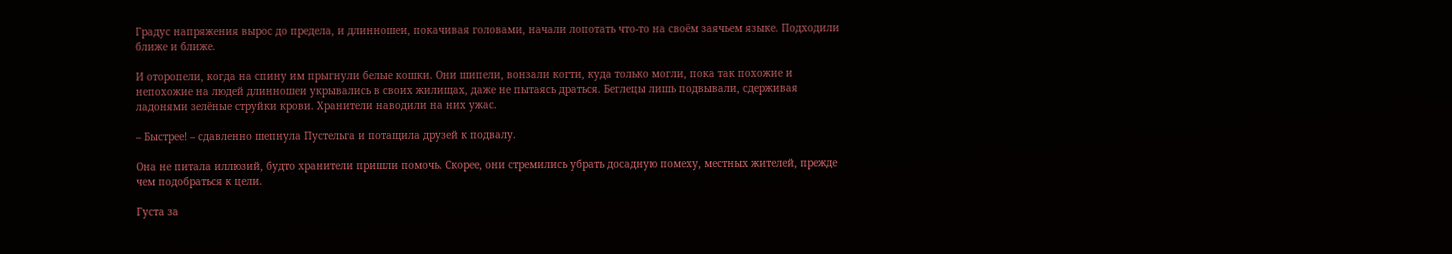Градус напряжения вырос до предела, и длинношеи, покачивая головами, начали лопотать что-то на своём заячьем языке. Подходили ближе и ближе.

И оторопели, когда на спину им прыгнули белые кошки. Они шипели, вонзали когти, куда только могли, пока так похожие и непохожие на людей длинношеи укрывались в своих жилищах, даже не пытаясь драться. Беглецы лишь подвывали, сдерживая ладонями зелёные струйки крови. Хранители наводили на них ужас.

– Быстрее! – сдавленно шепнула Пустельга и потащила друзей к подвалу.

Она не питала иллюзий, будто хранители пришли помочь. Скорее, они стремились убрать досадную помеху, местных жителей, прежде чем подобраться к цели.

Густа за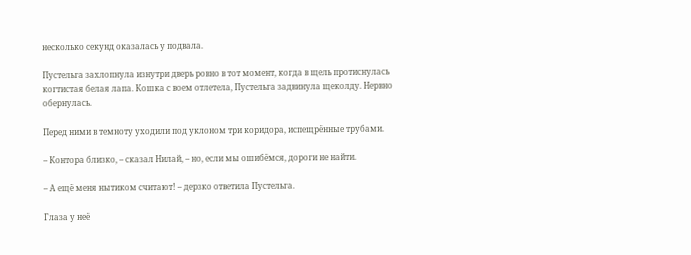несколько секунд оказалась у подвала.

Пустельга захлопнула изнутри дверь ровно в тот момент, когда в щель протиснулась когтистая белая лапа. Кошка с воем отлетела, Пустельга задвинула щеколду. Нервно обернулась.

Перед ними в темноту уходили под уклоном три коридора, испещрённые трубами.

– Контора близко, – сказал Нилай, – но, если мы ошибёмся, дороги не найти.

– А ещё меня нытиком считают! – дерзко ответила Пустельга.

Глаза у неё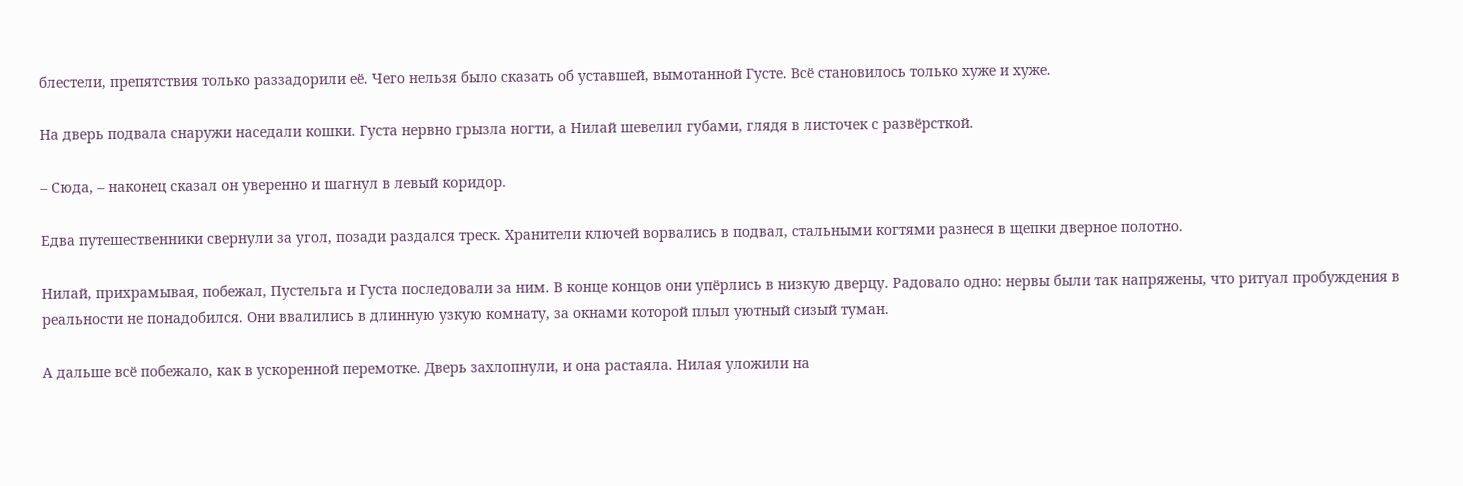блестели, препятствия только раззадорили её. Чего нельзя было сказать об уставшей, вымотанной Густе. Всё становилось только хуже и хуже.

На дверь подвала снаружи наседали кошки. Густа нервно грызла ногти, а Нилай шевелил губами, глядя в листочек с развёрсткой.

– Сюда, – наконец сказал он уверенно и шагнул в левый коридор.

Едва путешественники свернули за угол, позади раздался треск. Хранители ключей ворвались в подвал, стальными когтями разнеся в щепки дверное полотно.

Нилай, прихрамывая, побежал, Пустельга и Густа последовали за ним. В конце концов они упёрлись в низкую дверцу. Радовало одно: нервы были так напряжены, что ритуал пробуждения в реальности не понадобился. Они ввалились в длинную узкую комнату, за окнами которой плыл уютный сизый туман.

А дальше всё побежало, как в ускоренной перемотке. Дверь захлопнули, и она растаяла. Нилая уложили на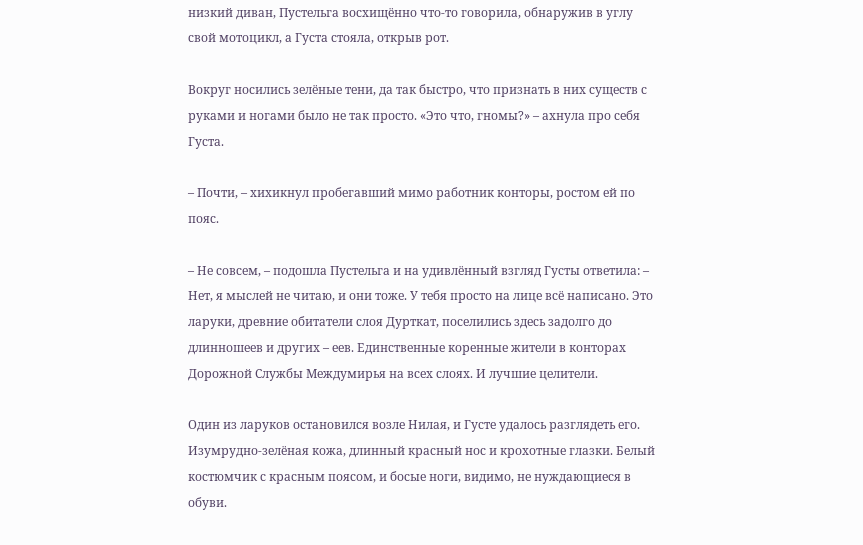низкий диван, Пустельга восхищённо что-то говорила, обнаружив в углу свой мотоцикл, а Густа стояла, открыв рот.

Вокруг носились зелёные тени, да так быстро, что признать в них существ с руками и ногами было не так просто. «Это что, гномы?» – ахнула про себя Густа.

– Почти, – хихикнул пробегавший мимо работник конторы, ростом ей по пояс.

– Не совсем, – подошла Пустельга и на удивлённый взгляд Густы ответила: – Нет, я мыслей не читаю, и они тоже. У тебя просто на лице всё написано. Это ларуки, древние обитатели слоя Дурткат, поселились здесь задолго до длинношеев и других – еев. Единственные коренные жители в конторах Дорожной Службы Междумирья на всех слоях. И лучшие целители.

Один из ларуков остановился возле Нилая, и Густе удалось разглядеть его. Изумрудно-зелёная кожа, длинный красный нос и крохотные глазки. Белый костюмчик с красным поясом, и босые ноги, видимо, не нуждающиеся в обуви.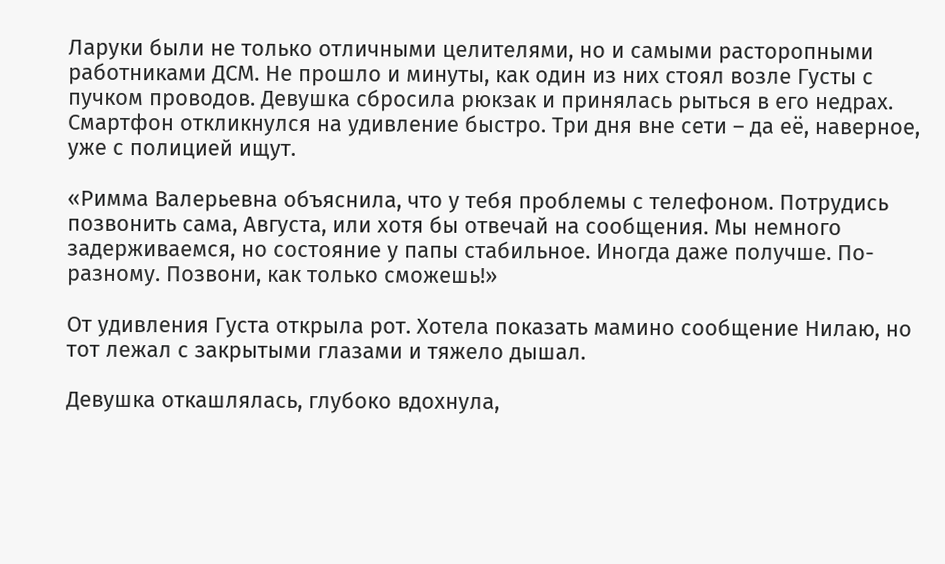Ларуки были не только отличными целителями, но и самыми расторопными работниками ДСМ. Не прошло и минуты, как один из них стоял возле Густы с пучком проводов. Девушка сбросила рюкзак и принялась рыться в его недрах. Смартфон откликнулся на удивление быстро. Три дня вне сети – да её, наверное, уже с полицией ищут.

«Римма Валерьевна объяснила, что у тебя проблемы с телефоном. Потрудись позвонить сама, Августа, или хотя бы отвечай на сообщения. Мы немного задерживаемся, но состояние у папы стабильное. Иногда даже получше. По-разному. Позвони, как только сможешь!»

От удивления Густа открыла рот. Хотела показать мамино сообщение Нилаю, но тот лежал с закрытыми глазами и тяжело дышал.

Девушка откашлялась, глубоко вдохнула,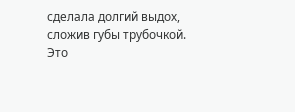сделала долгий выдох, сложив губы трубочкой. Это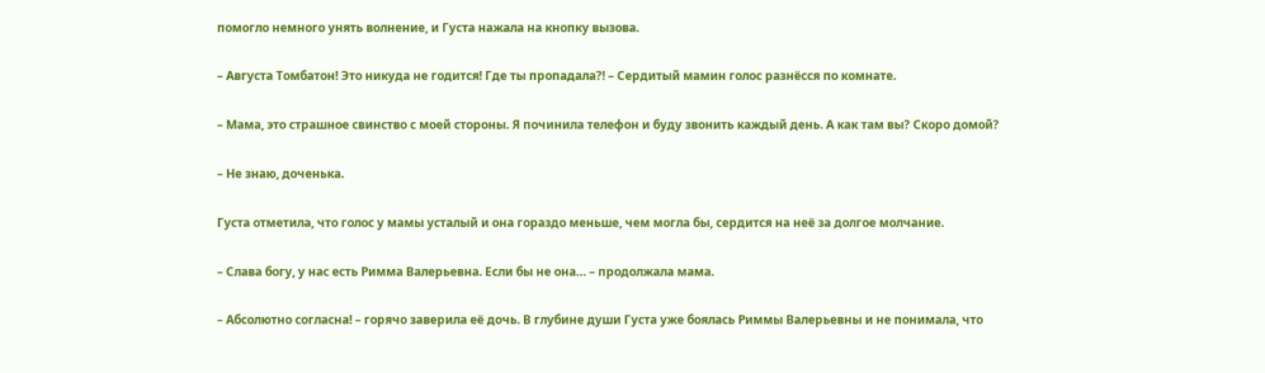помогло немного унять волнение, и Густа нажала на кнопку вызова.

– Августа Томбатон! Это никуда не годится! Где ты пропадала?! – Сердитый мамин голос разнёсся по комнате.

– Мама, это страшное свинство с моей стороны. Я починила телефон и буду звонить каждый день. А как там вы? Скоро домой?

– Не знаю, доченька.

Густа отметила, что голос у мамы усталый и она гораздо меньше, чем могла бы, сердится на неё за долгое молчание.

– Слава богу, у нас есть Римма Валерьевна. Если бы не она… – продолжала мама.

– Абсолютно согласна! – горячо заверила её дочь. В глубине души Густа уже боялась Риммы Валерьевны и не понимала, что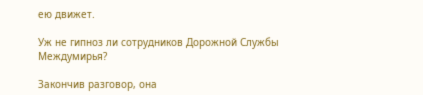ею движет.

Уж не гипноз ли сотрудников Дорожной Службы Междумирья?

Закончив разговор, она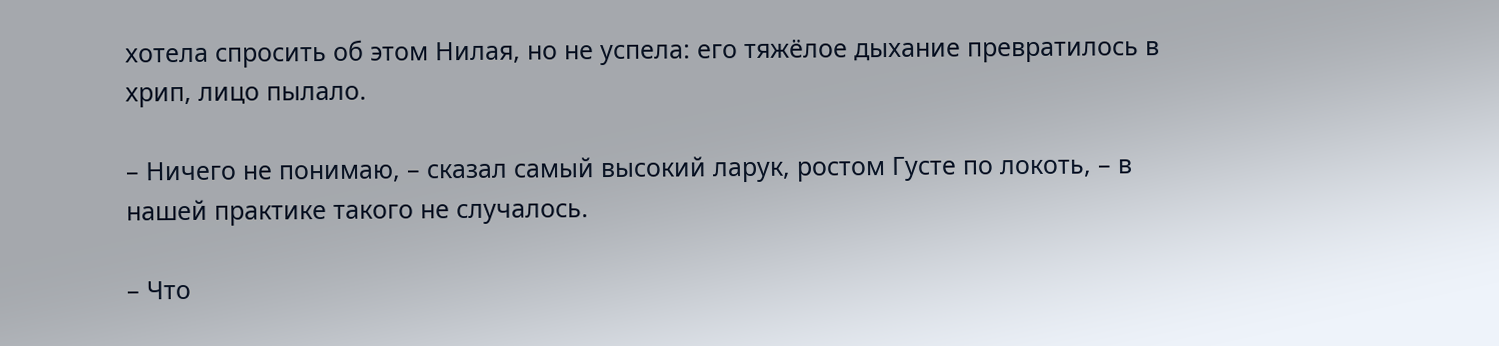хотела спросить об этом Нилая, но не успела: его тяжёлое дыхание превратилось в хрип, лицо пылало.

– Ничего не понимаю, – сказал самый высокий ларук, ростом Густе по локоть, – в нашей практике такого не случалось.

– Что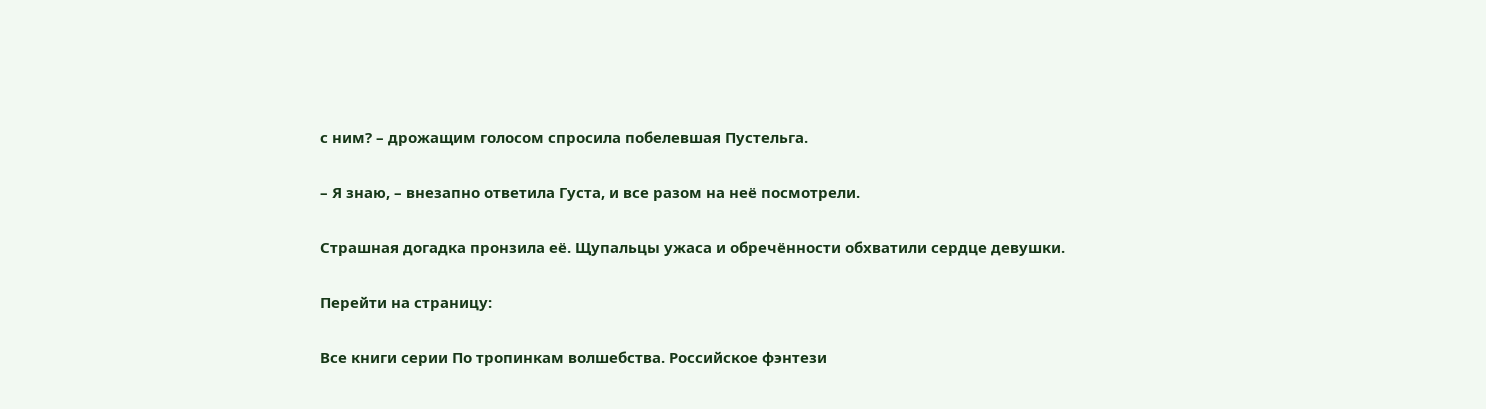с ним? – дрожащим голосом спросила побелевшая Пустельга.

– Я знаю, – внезапно ответила Густа, и все разом на неё посмотрели.

Страшная догадка пронзила её. Щупальцы ужаса и обречённости обхватили сердце девушки.

Перейти на страницу:

Все книги серии По тропинкам волшебства. Российское фэнтези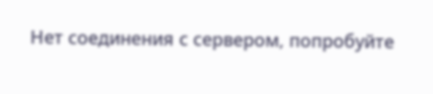Нет соединения с сервером, попробуйте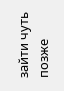зайти чуть позже